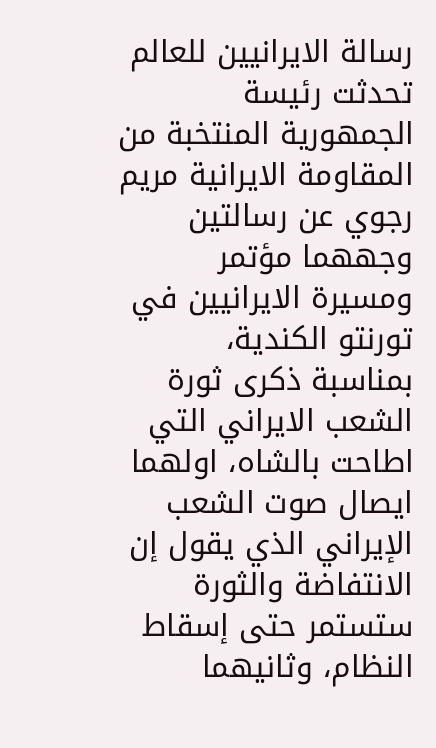رسالة الايرانيين للعالم
تحدثت رئيسة الجمهورية المنتخبة من المقاومة الايرانية مريم رجوي عن رسالتين وجههما مؤتمر ومسيرة الايرانيين في تورنتو الكندية، بمناسبة ذكرى ثورة الشعب الايراني التي اطاحت بالشاه، اولهما ايصال صوت الشعب الإيراني الذي يقول إن الانتفاضة والثورة ستستمر حتى إسقاط النظام، وثانيهما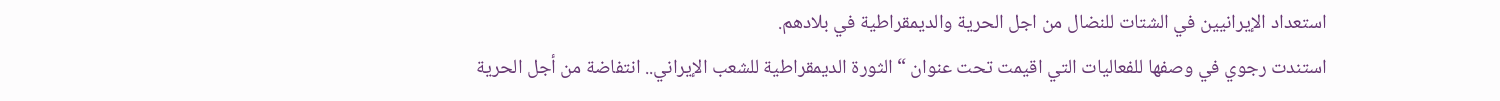استعداد الإيرانيين في الشتات للنضال من اجل الحرية والديمقراطية في بلادهم.
استندت رجوي في وصفها للفعاليات التي اقيمت تحت عنوان “الثورة الديمقراطية للشعب الإيراني.. انتفاضة من أجل الحرية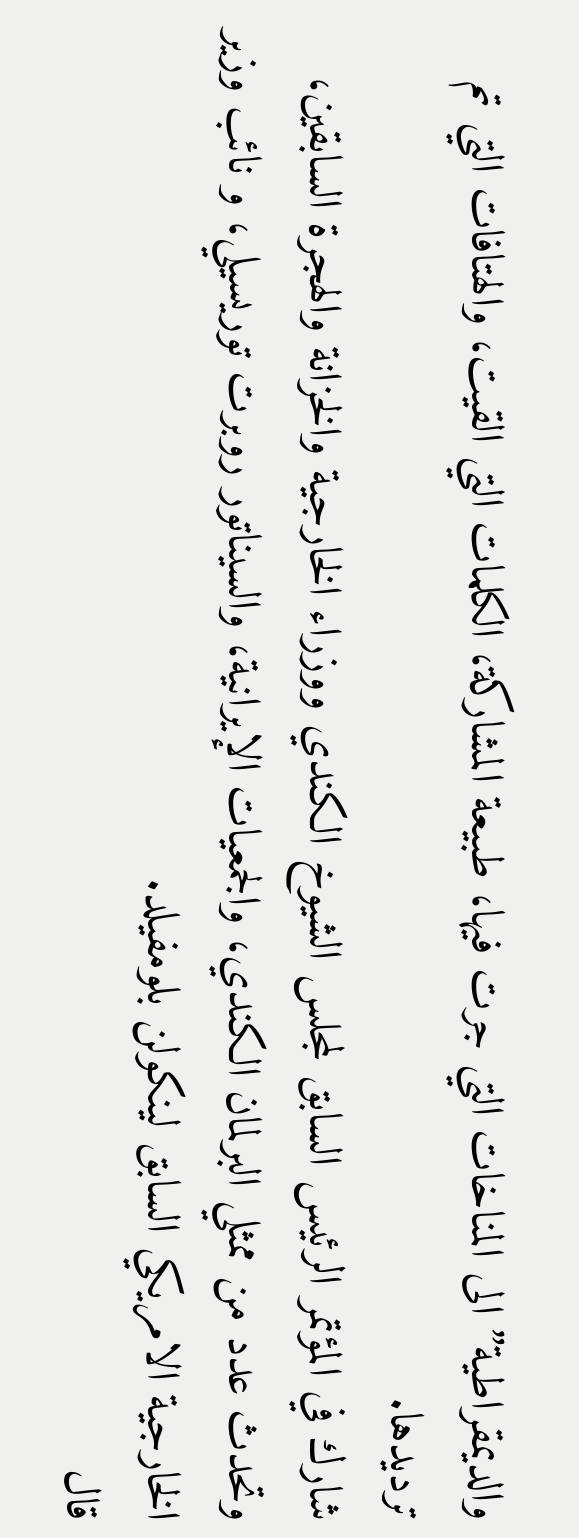والديمقراطية” الى المناخات التي جرت فيها، طبيعة المشاركة، الكلمات التي القيت، والهتافات التي تم ترديدها.
شارك في المؤتمر الرئيس السابق لمجلس الشيوخ الكندي ووزراء الخارجية والخزانة والهجرة السابقين، وتحدث عدد من ممثلي البرلمان الكندي، والجمعيات الإيرانية، والسيناتور روبرت توريسيلي، و نائب وزير الخارجية الامريكي السابق لينكولن بلومفيلد.
قال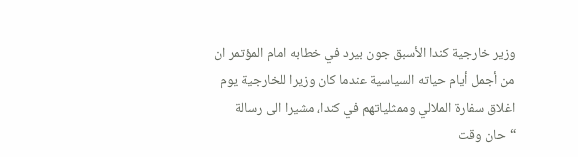وزير خارجية كندا الأسبق جون بيرد في خطابه امام المؤتمر ان من أجمل أيام حياته السياسية عندما كان وزيرا للخارجية يوم اغلاق سفارة الملالي وممثلياتهم في كندا، مشيرا الى رسالة “حان وقت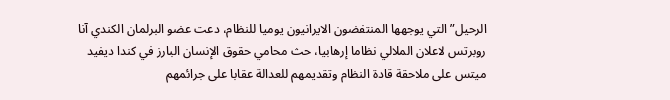الرحيل” التي يوجهها المنتفضون الايرانيون يوميا للنظام، دعت عضو البرلمان الكندي آنا روبرتس لاعلان الملالي نظاما إرهابيا، حث محامي حقوق الإنسان البارز في كندا ديفيد ميتس على ملاحقة قادة النظام وتقديمهم للعدالة عقابا على جرائمهم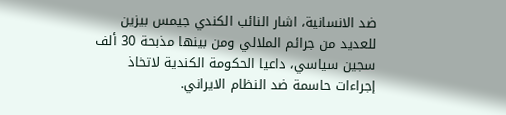ضد الانسانية، اشار النائب الكندي جيمس بيزين للعديد من جرائم الملالي ومن بينها مذبحة 30 ألف سجين سياسي، داعيا الحكومة الكندية لاتخاذ إجراءات حاسمة ضد النظام الايراني.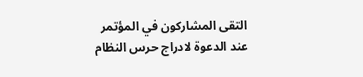التقى المشاركون في المؤتمر عند الدعوة لادراج حرس النظام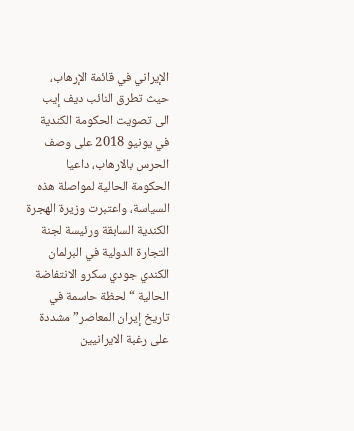الإيراني في قائمة الإرهاب، حيث تطرق النائب ديف إيب الى تصويت الحكومة الكندية في يونيو 2018 على وصف الحرس بالارهاب، داعيا الحكومة الحالية لمواصلة هذه السياسة، واعتبرت وزيرة الهجرة الكندية السابقة ورئيسة لجنة التجارة الدولية في البرلمان الكندي جودي سكرو الانتفاضة الحالية “لحظة حاسمة في تاريخ إيران المعاصر” مشددة على رغبة الايرانيين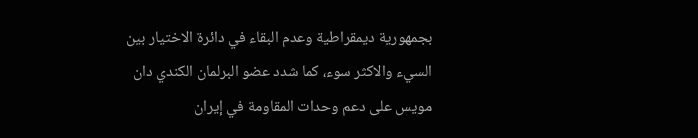بجمهورية ديمقراطية وعدم البقاء في دائرة الاختيار بين السيء والاكثر سوء، كما شدد عضو البرلمان الكندي دان مويس على دعم وحدات المقاومة في إيران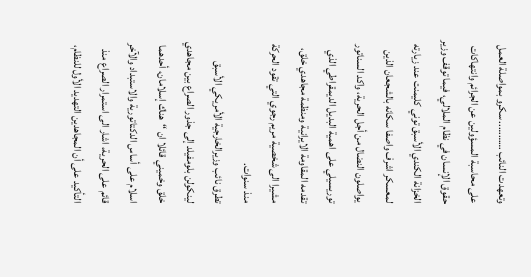وتعهدت النائب ……….. سكرو بمواصلة العمل على محاسبة المسؤولين عن الجرائم وانتهاكات حقوق الإنسان في نظام الملالي، فيما توقف وزير الخزانة الكندي الأسبق توني كليمنت عند زيارته لمعسكر اشرف واصفا سكانه بالشجعان الذين يواصلون النضال من أجل الحرية، واكد السناتور توريسيلي على اهمية البديل الديمقراطي الذي تقدمه المقاومة الايرانية ومنظمة مجاهدي خلق، مشيرا الى شخصية مريم رجوي التي تقود الحركة منذ سنوات.
تطرق نائب وزيرالخارجية الأمريكي الأسبق لينكولن بلومفيلد إلى جذور الصراع بين مجاهدي خلق وخميني قائلا ان “هناك إسلامان، أحدهما اسلام على أساس الدكتاتورية والاستبداد والآخر قائم على الحرية، اشار الى استمرار الصراع منذ التأكيد على أن المجاهدين التهديد الأول للنظام،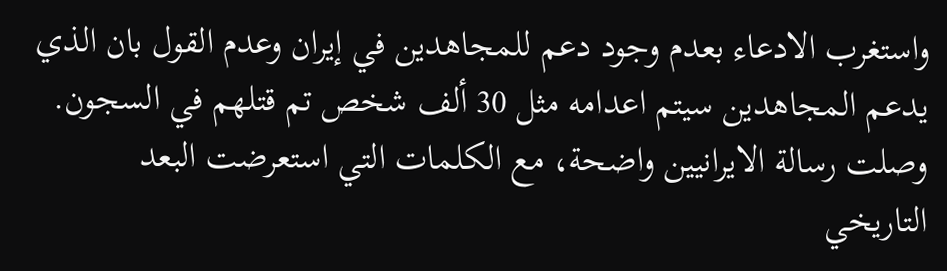واستغرب الادعاء بعدم وجود دعم للمجاهدين في إيران وعدم القول بان الذي يدعم المجاهدين سيتم اعدامه مثل 30 ألف شخص تم قتلهم في السجون.
وصلت رسالة الايرانيين واضحة، مع الكلمات التي استعرضت البعد التاريخي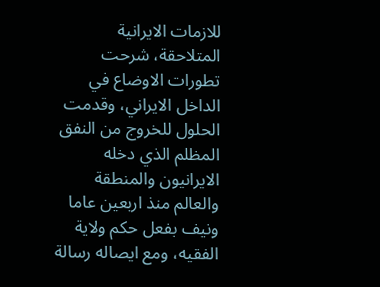للازمات الايرانية المتلاحقة، شرحت تطورات الاوضاع في الداخل الايراني، وقدمت الحلول للخروج من النفق المظلم الذي دخله الايرانيون والمنطقة والعالم منذ اربعين عاما ونيف بفعل حكم ولاية الفقيه، ومع ايصاله رسالة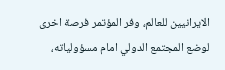الايرانيين للعالم، وفر المؤتمر فرصة اخرى لوضع المجتمع الدولي امام مسؤولياته،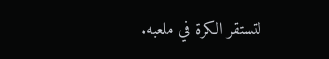لتستقر الكرة في ملعبه.